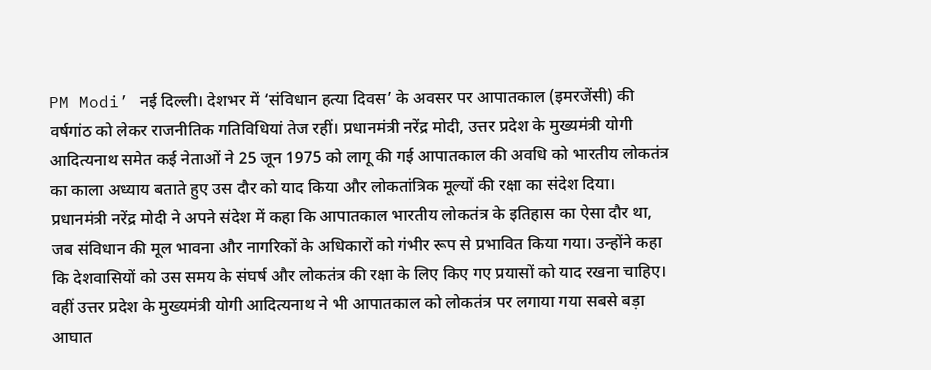PM Modi’ नई दिल्ली। देशभर में ‘संविधान हत्या दिवस’ के अवसर पर आपातकाल (इमरजेंसी) की वर्षगांठ को लेकर राजनीतिक गतिविधियां तेज रहीं। प्रधानमंत्री नरेंद्र मोदी, उत्तर प्रदेश के मुख्यमंत्री योगी आदित्यनाथ समेत कई नेताओं ने 25 जून 1975 को लागू की गई आपातकाल की अवधि को भारतीय लोकतंत्र का काला अध्याय बताते हुए उस दौर को याद किया और लोकतांत्रिक मूल्यों की रक्षा का संदेश दिया।
प्रधानमंत्री नरेंद्र मोदी ने अपने संदेश में कहा कि आपातकाल भारतीय लोकतंत्र के इतिहास का ऐसा दौर था, जब संविधान की मूल भावना और नागरिकों के अधिकारों को गंभीर रूप से प्रभावित किया गया। उन्होंने कहा कि देशवासियों को उस समय के संघर्ष और लोकतंत्र की रक्षा के लिए किए गए प्रयासों को याद रखना चाहिए।
वहीं उत्तर प्रदेश के मुख्यमंत्री योगी आदित्यनाथ ने भी आपातकाल को लोकतंत्र पर लगाया गया सबसे बड़ा आघात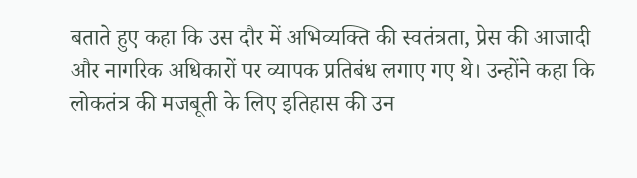बताते हुए कहा कि उस दौर में अभिव्यक्ति की स्वतंत्रता, प्रेस की आजादी और नागरिक अधिकारों पर व्यापक प्रतिबंध लगाए गए थे। उन्होंने कहा कि लोकतंत्र की मजबूती के लिए इतिहास की उन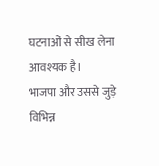घटनाओं से सीख लेना आवश्यक है।
भाजपा और उससे जुड़े विभिन्न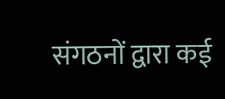संगठनों द्वारा कई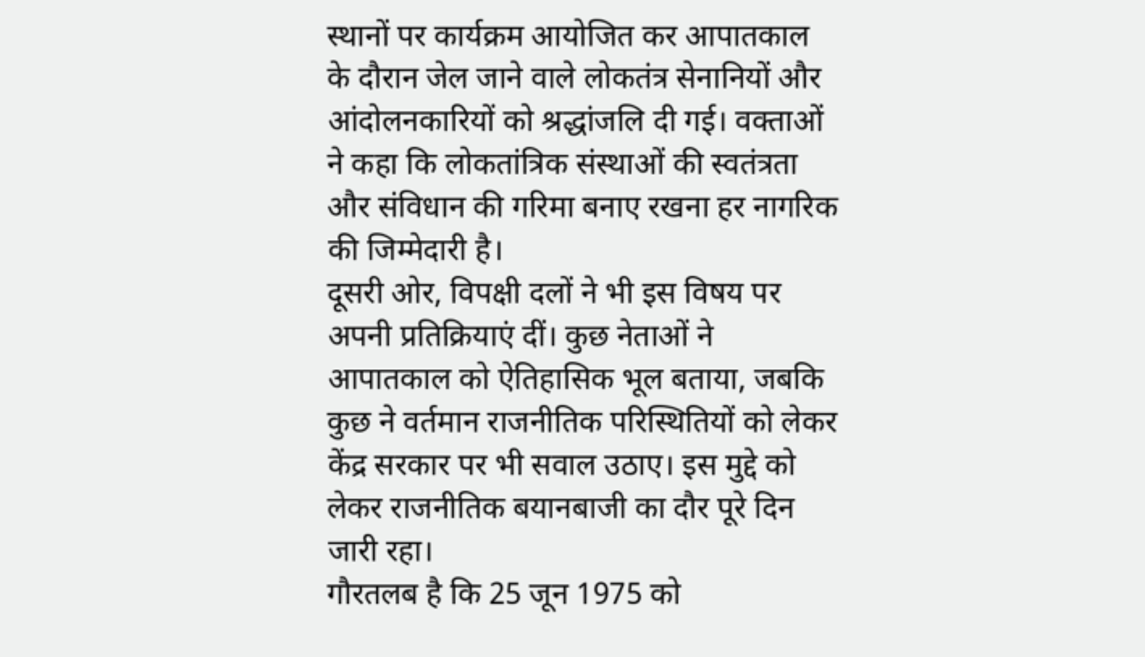स्थानों पर कार्यक्रम आयोजित कर आपातकाल के दौरान जेल जाने वाले लोकतंत्र सेनानियों और आंदोलनकारियों को श्रद्धांजलि दी गई। वक्ताओं ने कहा कि लोकतांत्रिक संस्थाओं की स्वतंत्रता और संविधान की गरिमा बनाए रखना हर नागरिक की जिम्मेदारी है।
दूसरी ओर, विपक्षी दलों ने भी इस विषय पर अपनी प्रतिक्रियाएं दीं। कुछ नेताओं ने आपातकाल को ऐतिहासिक भूल बताया, जबकि कुछ ने वर्तमान राजनीतिक परिस्थितियों को लेकर केंद्र सरकार पर भी सवाल उठाए। इस मुद्दे को लेकर राजनीतिक बयानबाजी का दौर पूरे दिन जारी रहा।
गौरतलब है कि 25 जून 1975 को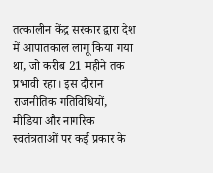तत्कालीन केंद्र सरकार द्वारा देश में आपातकाल लागू किया गया था, जो करीब 21 महीने तक प्रभावी रहा। इस दौरान राजनीतिक गतिविधियों, मीडिया और नागरिक स्वतंत्रताओं पर कई प्रकार के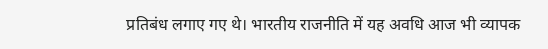प्रतिबंध लगाए गए थे। भारतीय राजनीति में यह अवधि आज भी व्यापक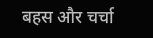बहस और चर्चा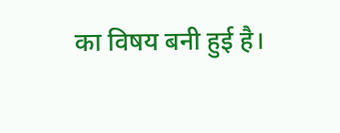का विषय बनी हुई है।